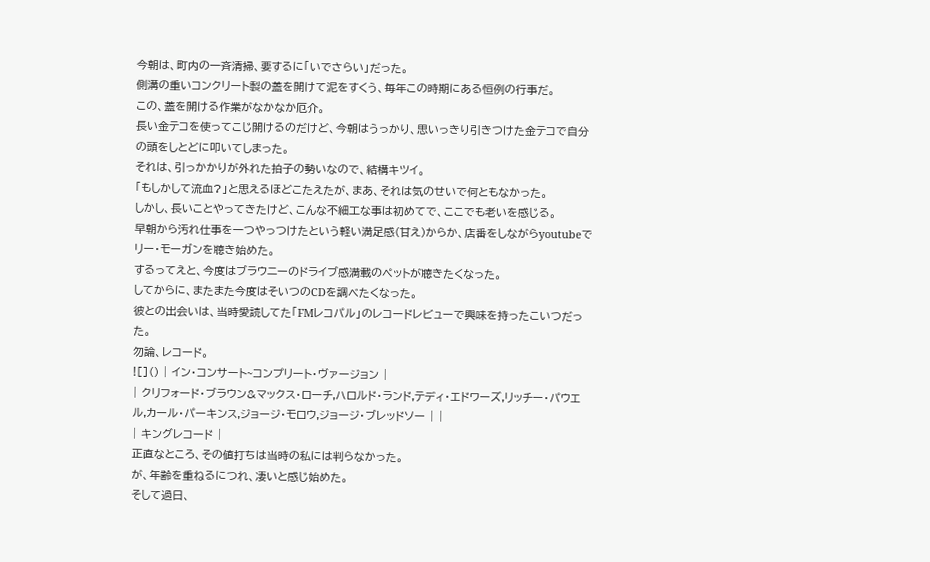今朝は、町内の一斉清掃、要するに「いでさらい」だった。
側溝の重いコンクリート製の蓋を開けて泥をすくう、毎年この時期にある恒例の行事だ。
この、蓋を開ける作業がなかなか厄介。
長い金テコを使ってこじ開けるのだけど、今朝はうっかり、思いっきり引きつけた金テコで自分の頭をしとどに叩いてしまった。
それは、引っかかりが外れた拍子の勢いなので、結構キツイ。
「もしかして流血?」と思えるほどこたえたが、まあ、それは気のせいで何ともなかった。
しかし、長いことやってきたけど、こんな不細工な事は初めてで、ここでも老いを感じる。
早朝から汚れ仕事を一つやっつけたという軽い満足感(甘え)からか、店番をしながらyoutubeでリー・モーガンを聴き始めた。
するってえと、今度はブラウニーのドライブ感満載のペットが聴きたくなった。
してからに、またまた今度はそいつのCDを調べたくなった。
彼との出会いは、当時愛読してた「FMレコパル」のレコードレビューで興味を持ったこいつだった。
勿論、レコード。
![]() | イン・コンサート~コンプリート・ヴァージョン |
| クリフォード・ブラウン&マックス・ローチ,ハロルド・ランド,テディ・エドワーズ,リッチー・パウエル,カール・パーキンス,ジョージ・モロウ,ジョージ・ブレッドソー | |
| キングレコード |
正直なところ、その値打ちは当時の私には判らなかった。
が、年齢を重ねるにつれ、凄いと感じ始めた。
そして過日、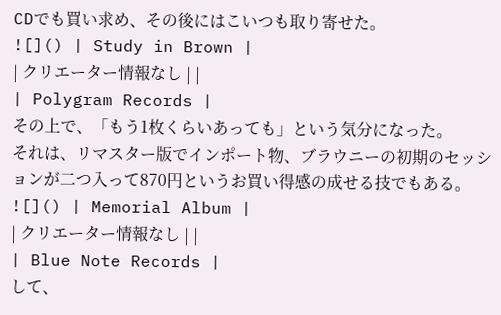CDでも買い求め、その後にはこいつも取り寄せた。
![]() | Study in Brown |
| クリエーター情報なし | |
| Polygram Records |
その上で、「もう1枚くらいあっても」という気分になった。
それは、リマスター版でインポート物、ブラウニーの初期のセッションが二つ入って870円というお買い得感の成せる技でもある。
![]() | Memorial Album |
| クリエーター情報なし | |
| Blue Note Records |
して、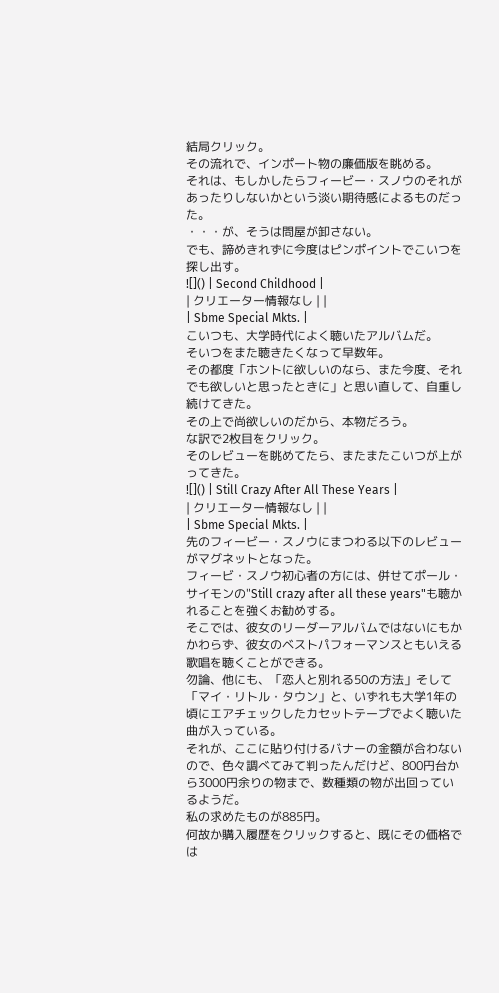結局クリック。
その流れで、インポート物の廉価版を眺める。
それは、もしかしたらフィービー・スノウのそれがあったりしないかという淡い期待感によるものだった。
・・・が、そうは問屋が卸さない。
でも、諦めきれずに今度はピンポイントでこいつを探し出す。
![]() | Second Childhood |
| クリエーター情報なし | |
| Sbme Special Mkts. |
こいつも、大学時代によく聴いたアルバムだ。
そいつをまた聴きたくなって早数年。
その都度「ホントに欲しいのなら、また今度、それでも欲しいと思ったときに」と思い直して、自重し続けてきた。
その上で尚欲しいのだから、本物だろう。
な訳で2枚目をクリック。
そのレビューを眺めてたら、またまたこいつが上がってきた。
![]() | Still Crazy After All These Years |
| クリエーター情報なし | |
| Sbme Special Mkts. |
先のフィービー・スノウにまつわる以下のレビューがマグネットとなった。
フィービ・スノウ初心者の方には、併せてポール・サイモンの"Still crazy after all these years"も聴かれることを強くお勧めする。
そこでは、彼女のリーダーアルバムではないにもかかわらず、彼女のベストパフォーマンスともいえる歌唱を聴くことができる。
勿論、他にも、「恋人と別れる50の方法」そして「マイ・リトル・タウン」と、いずれも大学1年の頃にエアチェックしたカセットテープでよく聴いた曲が入っている。
それが、ここに貼り付けるバナーの金額が合わないので、色々調べてみて判ったんだけど、800円台から3000円余りの物まで、数種類の物が出回っているようだ。
私の求めたものが885円。
何故か購入履歴をクリックすると、既にその価格では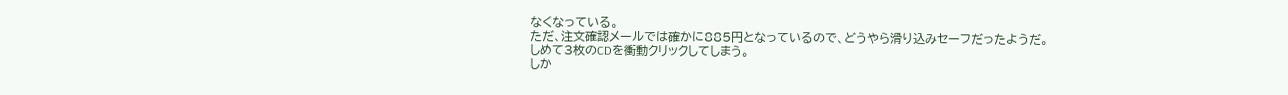なくなっている。
ただ、注文確認メールでは確かに885円となっているので、どうやら滑り込みセーフだったようだ。
しめて3枚のCDを衝動クリックしてしまう。
しか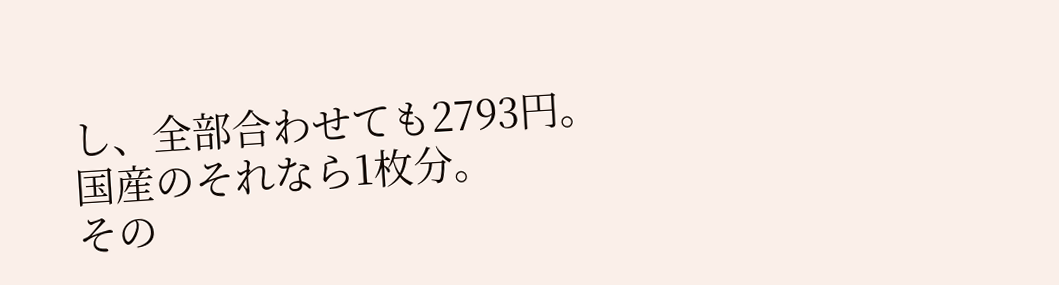し、全部合わせても2793円。
国産のそれなら1枚分。
その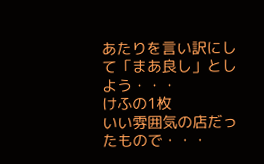あたりを言い訳にして「まあ良し」としよう・・・
けふの1枚
いい雰囲気の店だったもので・・・